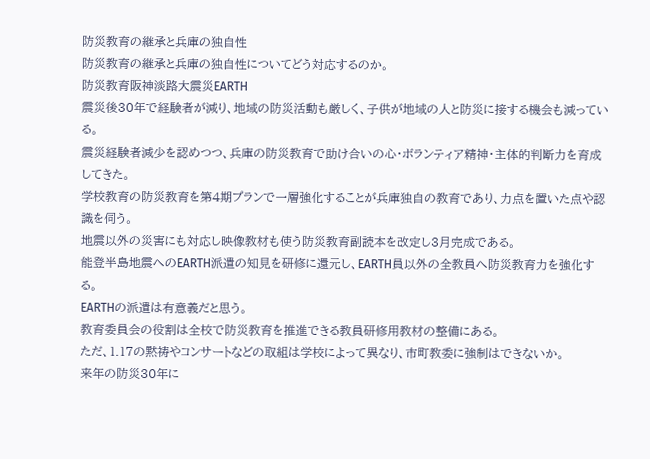防災教育の継承と兵庫の独自性
防災教育の継承と兵庫の独自性についてどう対応するのか。
防災教育阪神淡路大震災EARTH
震災後30年で経験者が減り、地域の防災活動も厳しく、子供が地域の人と防災に接する機会も減っている。
震災経験者減少を認めつつ、兵庫の防災教育で助け合いの心・ボランティア精神・主体的判断力を育成してきた。
学校教育の防災教育を第4期プランで一層強化することが兵庫独自の教育であり、力点を置いた点や認識を伺う。
地震以外の災害にも対応し映像教材も使う防災教育副読本を改定し3月完成である。
能登半島地震へのEARTH派遣の知見を研修に還元し、EARTH員以外の全教員へ防災教育力を強化する。
EARTHの派遣は有意義だと思う。
教育委員会の役割は全校で防災教育を推進できる教員研修用教材の整備にある。
ただ、1.17の黙祷やコンサートなどの取組は学校によって異なり、市町教委に強制はできないか。
来年の防災30年に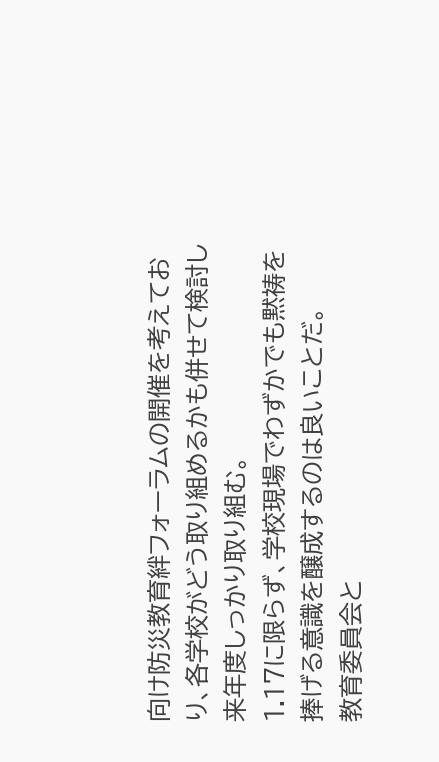向け防災教育絆フォーラムの開催を考えており、各学校がどう取り組めるかも併せて検討し来年度しっかり取り組む。
1.17に限らず、学校現場でわずかでも黙祷を捧げる意識を醸成するのは良いことだ。
教育委員会と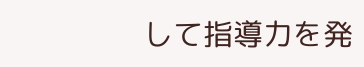して指導力を発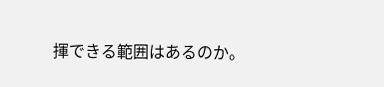揮できる範囲はあるのか。